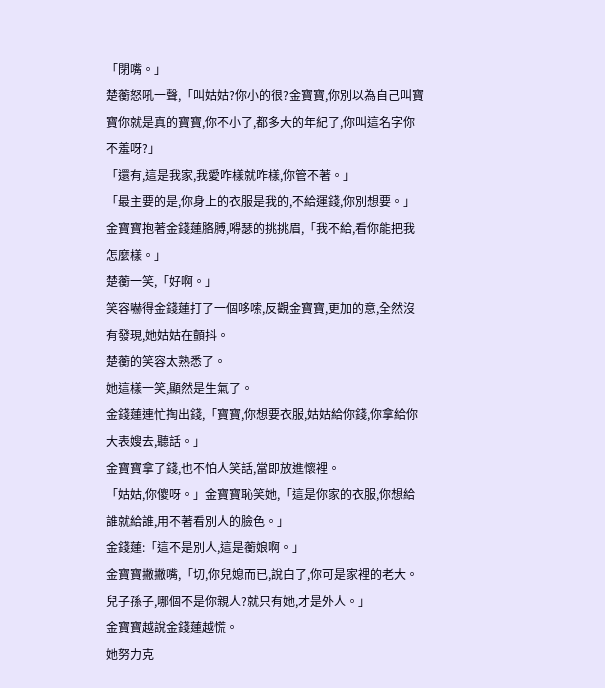「閉嘴。」
楚蘅怒吼一聲,「叫姑姑?你小的很?金寶寶,你別以為自己叫寶寶你就是真的寶寶,你不小了,都多大的年紀了,你叫這名字你不羞呀?」
「還有,這是我家,我愛咋樣就咋樣,你管不著。」
「最主要的是,你身上的衣服是我的,不給運錢,你別想要。」
金寶寶抱著金錢蓮胳膊,嘚瑟的挑挑眉,「我不給,看你能把我怎麼樣。」
楚蘅一笑,「好啊。」
笑容嚇得金錢蓮打了一個哆嗦,反觀金寶寶,更加的意,全然沒有發現,她姑姑在顫抖。
楚蘅的笑容太熟悉了。
她這樣一笑,顯然是生氣了。
金錢蓮連忙掏出錢,「寶寶,你想要衣服,姑姑給你錢,你拿給你大表嫂去,聽話。」
金寶寶拿了錢,也不怕人笑話,當即放進懷裡。
「姑姑,你傻呀。」金寶寶恥笑她,「這是你家的衣服,你想給誰就給誰,用不著看別人的臉色。」
金錢蓮:「這不是別人,這是蘅娘啊。」
金寶寶撇撇嘴,「切,你兒媳而已,說白了,你可是家裡的老大。兒子孫子,哪個不是你親人?就只有她,才是外人。」
金寶寶越說金錢蓮越慌。
她努力克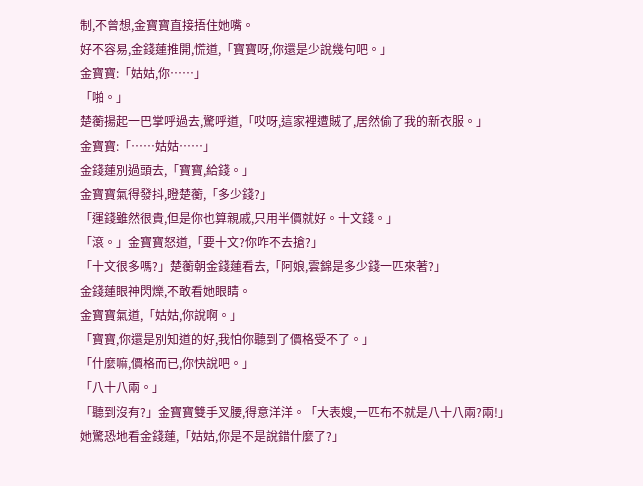制,不曾想,金寶寶直接捂住她嘴。
好不容易,金錢蓮推開,慌道,「寶寶呀,你還是少說幾句吧。」
金寶寶:「姑姑,你……」
「啪。」
楚蘅揚起一巴掌呼過去,驚呼道,「哎呀,這家裡遭賊了,居然偷了我的新衣服。」
金寶寶:「……姑姑……」
金錢蓮別過頭去,「寶寶,給錢。」
金寶寶氣得發抖,瞪楚蘅,「多少錢?」
「運錢雖然很貴,但是你也算親戚,只用半價就好。十文錢。」
「滾。」金寶寶怒道,「要十文?你咋不去搶?」
「十文很多嗎?」楚蘅朝金錢蓮看去,「阿娘,雲錦是多少錢一匹來著?」
金錢蓮眼神閃爍,不敢看她眼睛。
金寶寶氣道,「姑姑,你說啊。」
「寶寶,你還是別知道的好,我怕你聽到了價格受不了。」
「什麼嘛,價格而已,你快說吧。」
「八十八兩。」
「聽到沒有?」金寶寶雙手叉腰,得意洋洋。「大表嫂,一匹布不就是八十八兩?兩!」
她驚恐地看金錢蓮,「姑姑,你是不是說錯什麼了?」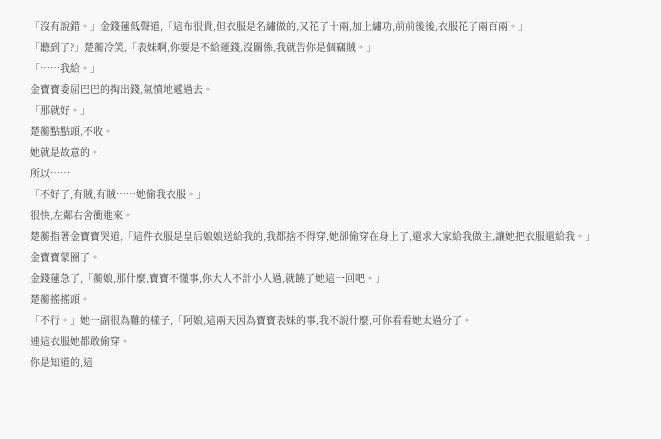「沒有說錯。」金錢蓮低聲道,「這布很貴,但衣服是名繡做的,又花了十兩,加上繡功,前前後後,衣服花了兩百兩。」
「聽到了?」楚蘅冷笑,「表妹啊,你要是不給運錢,沒關係,我就告你是個竊賊。」
「……我給。」
金寶寶委屈巴巴的掏出錢,氣憤地遞過去。
「那就好。」
楚蘅點點頭,不收。
她就是故意的。
所以……
「不好了,有賊,有賊……她偷我衣服。」
很快,左鄰右舍衝進來。
楚蘅指著金寶寶哭道,「這件衣服是皇后娘娘送給我的,我都捨不得穿,她卻偷穿在身上了,還求大家給我做主,讓她把衣服還給我。」
金寶寶蒙圈了。
金錢蓮急了,「蘅娘,那什麼,寶寶不懂事,你大人不計小人過,就饒了她這一回吧。」
楚蘅搖搖頭。
「不行。」她一副很為難的樣子,「阿娘,這兩天因為寶寶表妹的事,我不說什麼,可你看看她太過分了。
連這衣服她都敢偷穿。
你是知道的,這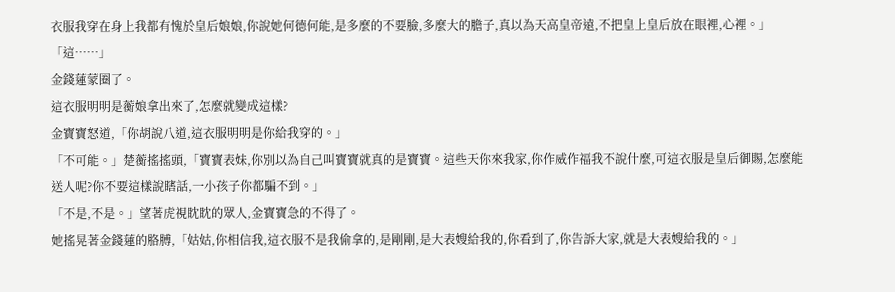衣服我穿在身上我都有愧於皇后娘娘,你說她何德何能,是多麼的不要臉,多麼大的膽子,真以為天高皇帝遠,不把皇上皇后放在眼裡,心裡。」
「這……」
金錢蓮蒙圈了。
這衣服明明是蘅娘拿出來了,怎麼就變成這樣?
金寶寶怒道,「你胡說八道,這衣服明明是你給我穿的。」
「不可能。」楚蘅搖搖頭,「寶寶表妹,你別以為自己叫寶寶就真的是寶寶。這些天你來我家,你作威作福我不說什麼,可這衣服是皇后御賜,怎麼能送人呢?你不要這樣說瞎話,一小孩子你都騙不到。」
「不是,不是。」望著虎視眈眈的眾人,金寶寶急的不得了。
她搖晃著金錢蓮的胳膊,「姑姑,你相信我,這衣服不是我偷拿的,是剛剛,是大表嫂給我的,你看到了,你告訴大家,就是大表嫂給我的。」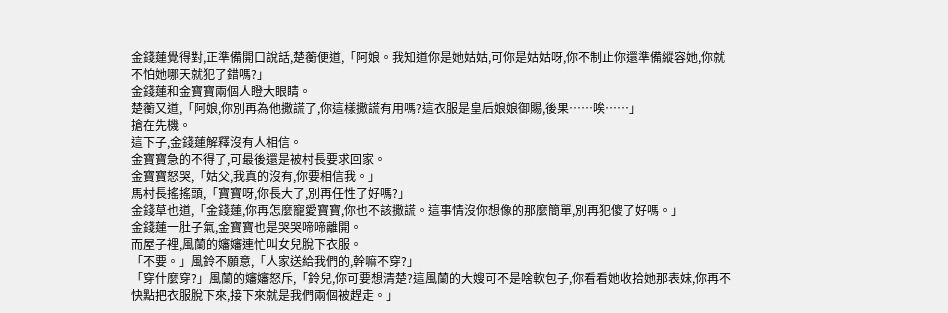金錢蓮覺得對,正準備開口說話,楚蘅便道,「阿娘。我知道你是她姑姑,可你是姑姑呀,你不制止你還準備縱容她,你就不怕她哪天就犯了錯嗎?」
金錢蓮和金寶寶兩個人瞪大眼睛。
楚蘅又道,「阿娘,你別再為他撒謊了,你這樣撒謊有用嗎?這衣服是皇后娘娘御賜,後果……唉……」
搶在先機。
這下子,金錢蓮解釋沒有人相信。
金寶寶急的不得了,可最後還是被村長要求回家。
金寶寶怒哭,「姑父,我真的沒有,你要相信我。」
馬村長搖搖頭,「寶寶呀,你長大了,別再任性了好嗎?」
金錢草也道,「金錢蓮,你再怎麼寵愛寶寶,你也不該撒謊。這事情沒你想像的那麼簡單,別再犯傻了好嗎。」
金錢蓮一肚子氣,金寶寶也是哭哭啼啼離開。
而屋子裡,風蘭的嬸嬸連忙叫女兒脫下衣服。
「不要。」風鈴不願意,「人家送給我們的,幹嘛不穿?」
「穿什麼穿?」風蘭的嬸嬸怒斥,「鈴兒,你可要想清楚?這風蘭的大嫂可不是啥軟包子,你看看她收拾她那表妹,你再不快點把衣服脫下來,接下來就是我們兩個被趕走。」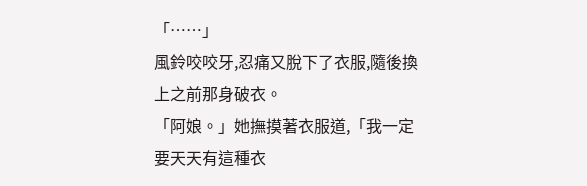「……」
風鈴咬咬牙,忍痛又脫下了衣服,隨後換上之前那身破衣。
「阿娘。」她撫摸著衣服道,「我一定要天天有這種衣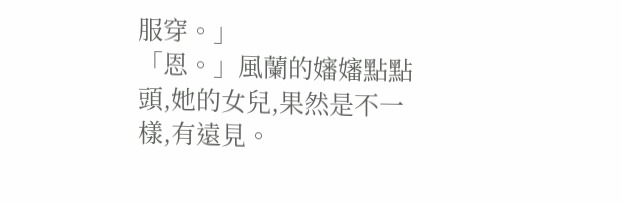服穿。」
「恩。」風蘭的嬸嬸點點頭,她的女兒,果然是不一樣,有遠見。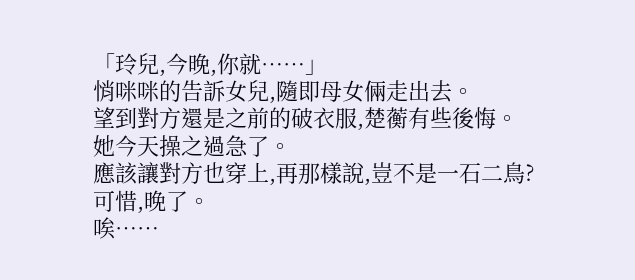「玲兒,今晚,你就……」
悄咪咪的告訴女兒,隨即母女倆走出去。
望到對方還是之前的破衣服,楚蘅有些後悔。
她今天操之過急了。
應該讓對方也穿上,再那樣說,豈不是一石二鳥?
可惜,晚了。
唉……